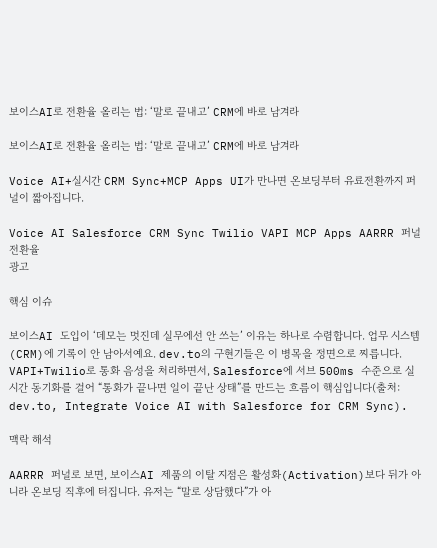보이스AI로 전환율 올리는 법: ‘말로 끝내고’ CRM에 바로 남겨라

보이스AI로 전환율 올리는 법: ‘말로 끝내고’ CRM에 바로 남겨라

Voice AI+실시간 CRM Sync+MCP Apps UI가 만나면 온보딩부터 유료전환까지 퍼널이 짧아집니다.

Voice AI Salesforce CRM Sync Twilio VAPI MCP Apps AARRR 퍼널 전환율
광고

핵심 이슈

보이스AI 도입이 ‘데모는 멋진데 실무에선 안 쓰는’ 이유는 하나로 수렴합니다. 업무 시스템(CRM)에 기록이 안 남아서예요. dev.to의 구현기들은 이 병목을 정면으로 찌릅니다. VAPI+Twilio로 통화 음성을 처리하면서, Salesforce에 서브 500ms 수준으로 실시간 동기화를 걸어 “통화가 끝나면 일이 끝난 상태”를 만드는 흐름이 핵심입니다(출처: dev.to, Integrate Voice AI with Salesforce for CRM Sync).

맥락 해석

AARRR 퍼널로 보면, 보이스AI 제품의 이탈 지점은 활성화(Activation)보다 뒤가 아니라 온보딩 직후에 터집니다. 유저는 “말로 상담했다”가 아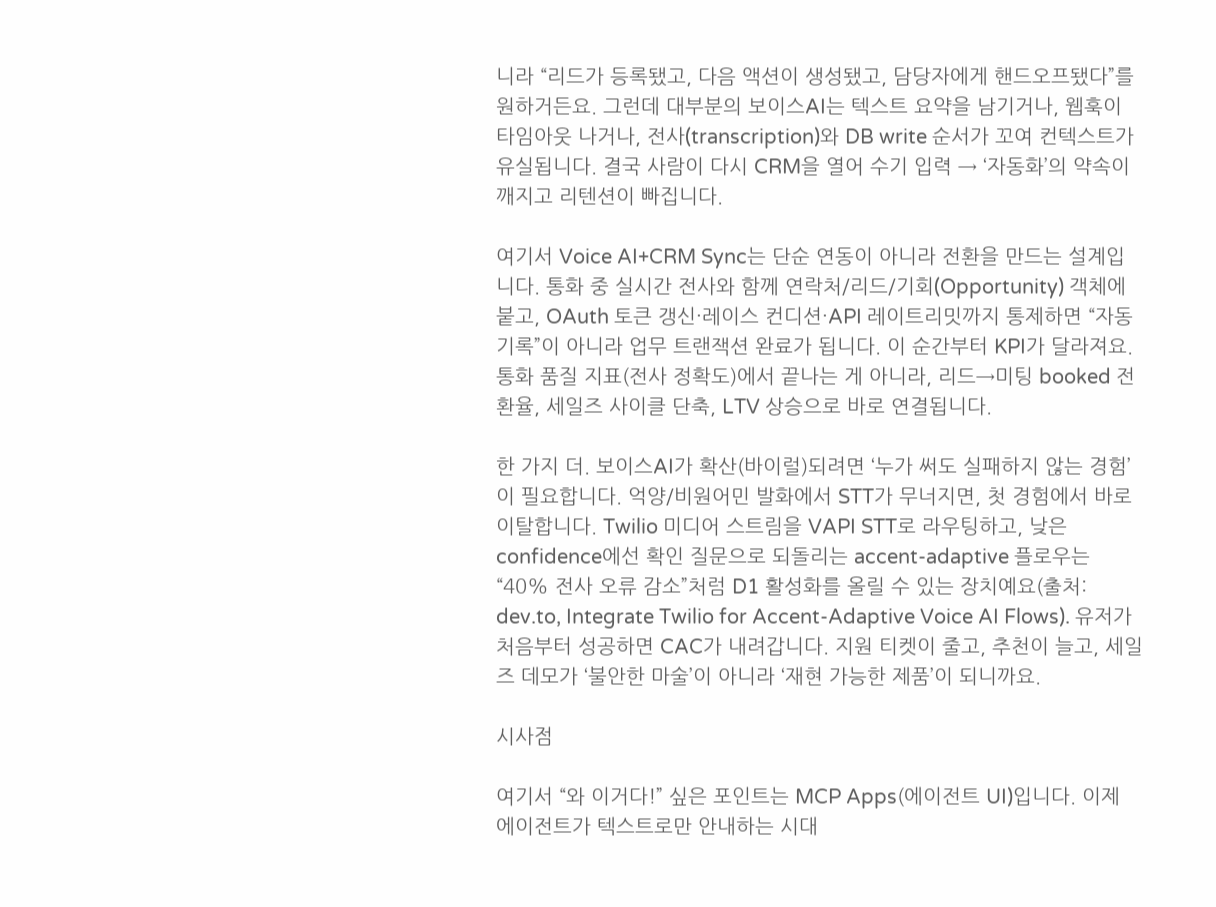니라 “리드가 등록됐고, 다음 액션이 생성됐고, 담당자에게 핸드오프됐다”를 원하거든요. 그런데 대부분의 보이스AI는 텍스트 요약을 남기거나, 웹훅이 타임아웃 나거나, 전사(transcription)와 DB write 순서가 꼬여 컨텍스트가 유실됩니다. 결국 사람이 다시 CRM을 열어 수기 입력 → ‘자동화’의 약속이 깨지고 리텐션이 빠집니다.

여기서 Voice AI+CRM Sync는 단순 연동이 아니라 전환을 만드는 설계입니다. 통화 중 실시간 전사와 함께 연락처/리드/기회(Opportunity) 객체에 붙고, OAuth 토큰 갱신·레이스 컨디션·API 레이트리밋까지 통제하면 “자동 기록”이 아니라 업무 트랜잭션 완료가 됩니다. 이 순간부터 KPI가 달라져요. 통화 품질 지표(전사 정확도)에서 끝나는 게 아니라, 리드→미팅 booked 전환율, 세일즈 사이클 단축, LTV 상승으로 바로 연결됩니다.

한 가지 더. 보이스AI가 확산(바이럴)되려면 ‘누가 써도 실패하지 않는 경험’이 필요합니다. 억양/비원어민 발화에서 STT가 무너지면, 첫 경험에서 바로 이탈합니다. Twilio 미디어 스트림을 VAPI STT로 라우팅하고, 낮은 confidence에선 확인 질문으로 되돌리는 accent-adaptive 플로우는 “40% 전사 오류 감소”처럼 D1 활성화를 올릴 수 있는 장치예요(출처: dev.to, Integrate Twilio for Accent-Adaptive Voice AI Flows). 유저가 처음부터 성공하면 CAC가 내려갑니다. 지원 티켓이 줄고, 추천이 늘고, 세일즈 데모가 ‘불안한 마술’이 아니라 ‘재현 가능한 제품’이 되니까요.

시사점

여기서 “와 이거다!” 싶은 포인트는 MCP Apps(에이전트 UI)입니다. 이제 에이전트가 텍스트로만 안내하는 시대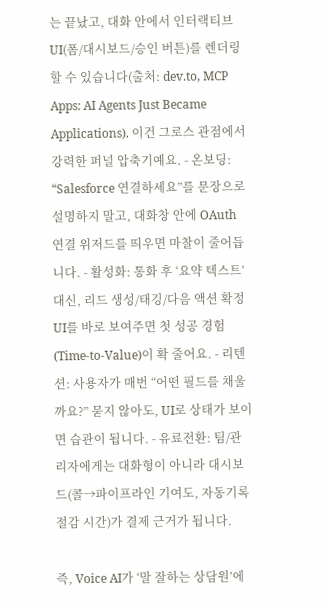는 끝났고, 대화 안에서 인터랙티브 UI(폼/대시보드/승인 버튼)를 렌더링할 수 있습니다(출처: dev.to, MCP Apps: AI Agents Just Became Applications). 이건 그로스 관점에서 강력한 퍼널 압축기예요. - 온보딩: “Salesforce 연결하세요”를 문장으로 설명하지 말고, 대화창 안에 OAuth 연결 위저드를 띄우면 마찰이 줄어듭니다. - 활성화: 통화 후 ‘요약 텍스트’ 대신, 리드 생성/태깅/다음 액션 확정 UI를 바로 보여주면 첫 성공 경험(Time-to-Value)이 확 줄어요. - 리텐션: 사용자가 매번 “어떤 필드를 채울까요?” 묻지 않아도, UI로 상태가 보이면 습관이 됩니다. - 유료전환: 팀/관리자에게는 대화형이 아니라 대시보드(콜→파이프라인 기여도, 자동기록 절감 시간)가 결제 근거가 됩니다.

즉, Voice AI가 ‘말 잘하는 상담원’에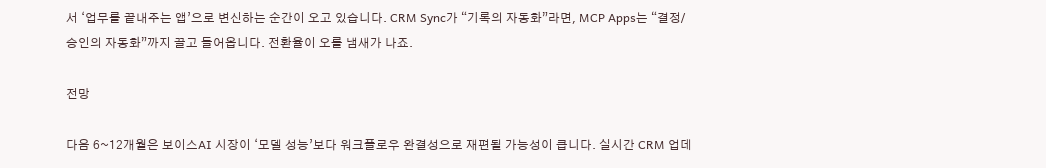서 ‘업무를 끝내주는 앱’으로 변신하는 순간이 오고 있습니다. CRM Sync가 “기록의 자동화”라면, MCP Apps는 “결정/승인의 자동화”까지 끌고 들어옵니다. 전환율이 오를 냄새가 나죠.

전망

다음 6~12개월은 보이스AI 시장이 ‘모델 성능’보다 워크플로우 완결성으로 재편될 가능성이 큽니다. 실시간 CRM 업데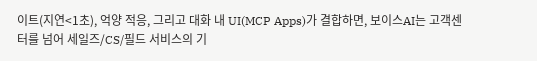이트(지연<1초), 억양 적응, 그리고 대화 내 UI(MCP Apps)가 결합하면, 보이스AI는 고객센터를 넘어 세일즈/CS/필드 서비스의 기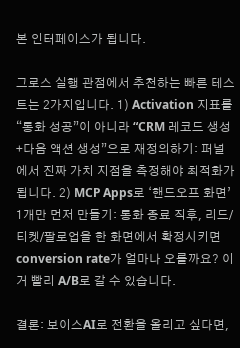본 인터페이스가 됩니다.

그로스 실행 관점에서 추천하는 빠른 테스트는 2가지입니다. 1) Activation 지표를 “통화 성공”이 아니라 “CRM 레코드 생성+다음 액션 생성”으로 재정의하기: 퍼널에서 진짜 가치 지점을 측정해야 최적화가 됩니다. 2) MCP Apps로 ‘핸드오프 화면’ 1개만 먼저 만들기: 통화 종료 직후, 리드/티켓/팔로업을 한 화면에서 확정시키면 conversion rate가 얼마나 오를까요? 이거 빨리 A/B로 갈 수 있습니다.

결론: 보이스AI로 전환을 올리고 싶다면,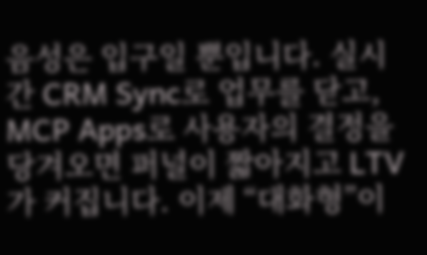음성은 입구일 뿐입니다. 실시간 CRM Sync로 업무를 닫고, MCP Apps로 사용자의 결정을 당겨오면 퍼널이 짧아지고 LTV가 커집니다. 이제 “대화형”이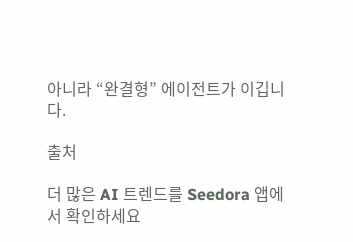아니라 “완결형” 에이전트가 이깁니다.

출처

더 많은 AI 트렌드를 Seedora 앱에서 확인하세요